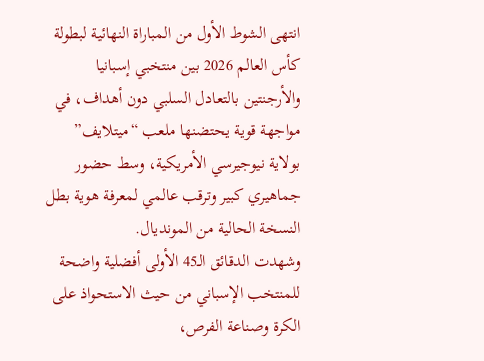انتهى الشوط الأول من المباراة النهائية لبطولة كأس العالم 2026 بين منتخبي إسبانيا والأرجنتين بالتعادل السلبي دون أهداف، في مواجهة قوية يحتضنها ملعب “ميتلايف” بولاية نيوجيرسي الأمريكية، وسط حضور جماهيري كبير وترقب عالمي لمعرفة هوية بطل النسخة الحالية من المونديال.
وشهدت الدقائق الـ45 الأولى أفضلية واضحة للمنتخب الإسباني من حيث الاستحواذ على الكرة وصناعة الفرص،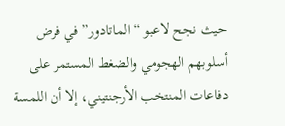حيث نجح لاعبو “الماتادور” في فرض أسلوبهم الهجومي والضغط المستمر على دفاعات المنتخب الأرجنتيني، إلا أن اللمسة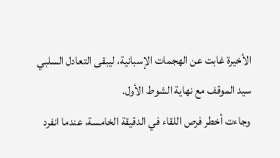الأخيرة غابت عن الهجمات الإسبانية، ليبقى التعادل السلبي سيد الموقف مع نهاية الشوط الأول.
وجاءت أخطر فرص اللقاء في الدقيقة الخامسة، عندما انفرد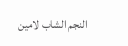النجم الشاب لامين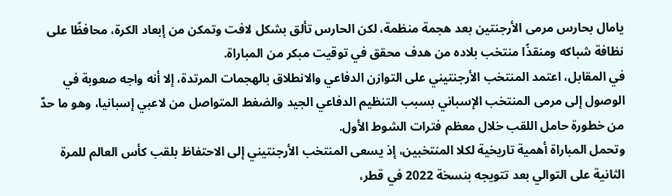يامال بحارس مرمى الأرجنتين بعد هجمة منظمة، لكن الحارس تألق بشكل لافت وتمكن من إبعاد الكرة، محافظًا على نظافة شباكه ومنقذًا منتخب بلاده من هدف محقق في توقيت مبكر من المباراة.
في المقابل، اعتمد المنتخب الأرجنتيني على التوازن الدفاعي والانطلاق بالهجمات المرتدة، إلا أنه واجه صعوبة في الوصول إلى مرمى المنتخب الإسباني بسبب التنظيم الدفاعي الجيد والضغط المتواصل من لاعبي إسبانيا، وهو ما حدّ من خطورة حامل اللقب خلال معظم فترات الشوط الأول.
وتحمل المباراة أهمية تاريخية لكلا المنتخبين، إذ يسعى المنتخب الأرجنتيني إلى الاحتفاظ بلقب كأس العالم للمرة الثانية على التوالي بعد تتويجه بنسخة 2022 في قطر،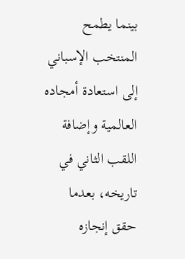بينما يطمح المنتخب الإسباني إلى استعادة أمجاده العالمية وإضافة اللقب الثاني في تاريخه، بعدما حقق إنجازه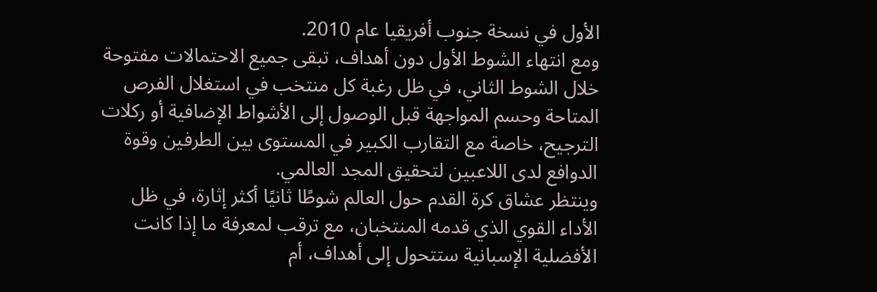الأول في نسخة جنوب أفريقيا عام 2010.
ومع انتهاء الشوط الأول دون أهداف، تبقى جميع الاحتمالات مفتوحة خلال الشوط الثاني، في ظل رغبة كل منتخب في استغلال الفرص المتاحة وحسم المواجهة قبل الوصول إلى الأشواط الإضافية أو ركلات الترجيح، خاصة مع التقارب الكبير في المستوى بين الطرفين وقوة الدوافع لدى اللاعبين لتحقيق المجد العالمي.
وينتظر عشاق كرة القدم حول العالم شوطًا ثانيًا أكثر إثارة، في ظل الأداء القوي الذي قدمه المنتخبان، مع ترقب لمعرفة ما إذا كانت الأفضلية الإسبانية ستتحول إلى أهداف، أم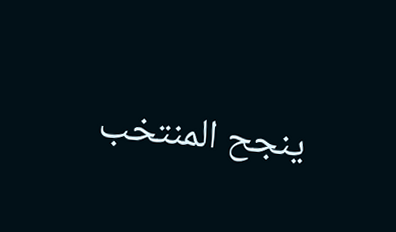ينجح المنتخب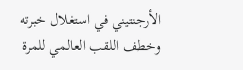الأرجنتيني في استغلال خبرته وخطف اللقب العالمي للمرة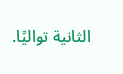الثانية تواليًا.